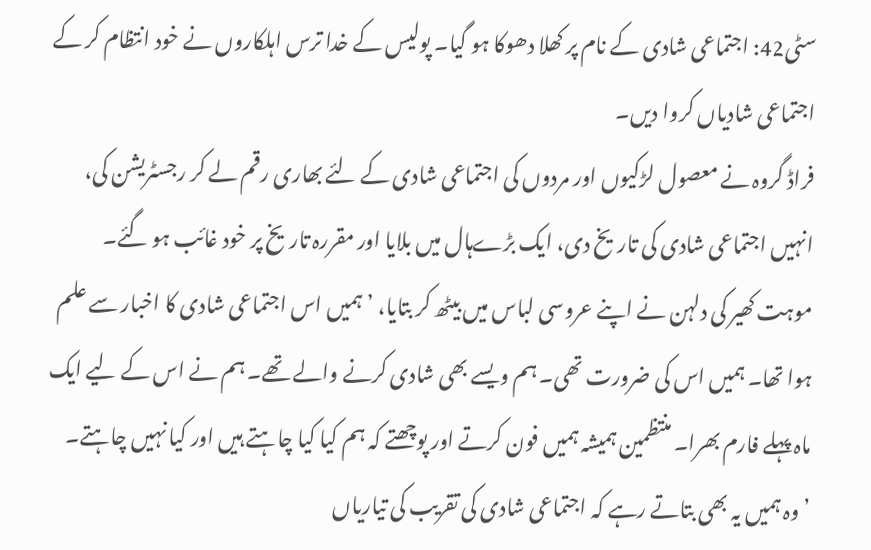سٹی42: اجتماعی شادی کے نام پر کھلا دھوکا ہو گیا۔ پولیس کے خدا ترس اہلکاروں نے خود انتظام کر کے اجتماعی شادیاں کروا دیں۔
فراڈ گروہ نے معصول لڑکیوں اور مردوں کی اجتماعی شادی کے لئے بھاری رقم لے کر رجسٹریشن کی، انہیں اجتماعی شادی کی تاریخ دی، ایک بڑےہال میں بلایا اور مقررہ تاریخ پر خود غائب ہو گئے۔
موہت کھیر کی دلہن نے اپنے عروسی لباس میں بیٹھ کر بتایا، ’ہمیں اس اجتماعی شادی کا اخبار سے علم ہوا تھا۔ ہمیں اس کی ضرورت تھی۔ ہم ویسے بھی شادی کرنے والے تھے۔ ہم نے اس کے لیے ایک ماہ پہلے فارم بھرا۔ منتظمین ہمیشہ ہمیں فون کرتے اور پوچھتے کہ ہم کیا کیا چاہتے ہیں اور کیا نہیں چاہتے۔
’وہ ہمیں یہ بھی بتاتے رہے کہ اجتماعی شادی کی تقریب کی تیاریاں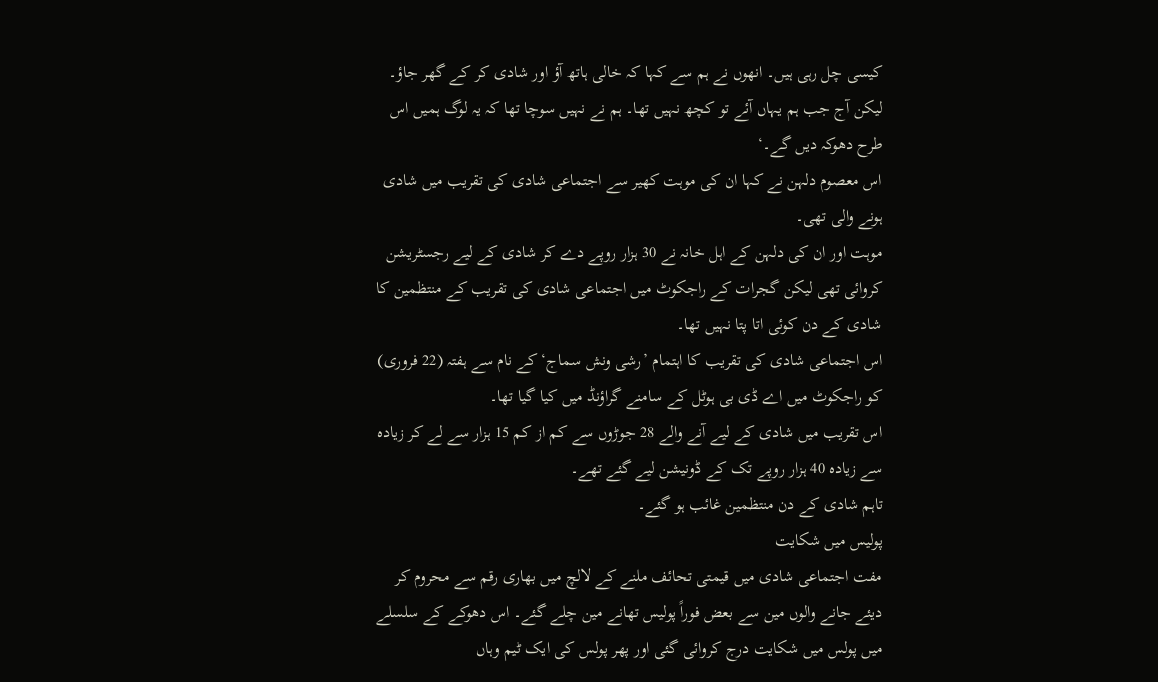کیسی چل رہی ہیں۔ انھوں نے ہم سے کہا کہ خالی ہاتھ آؤ اور شادی کر کے گھر جاؤ۔ لیکن آج جب ہم یہاں آئے تو کچھ نہیں تھا۔ ہم نے نہیں سوچا تھا کہ یہ لوگ ہمیں اس طرح دھوکہ دیں گے۔‘
اس معصوم دلہن نے کہا ان کی موہت کھیر سے اجتماعی شادی کی تقریب میں شادی ہونے والی تھی۔
موہت اور ان کی دلہن کے اہل خانہ نے 30 ہزار روپے دے کر شادی کے لیے رجسٹریشن کروائی تھی لیکن گجرات کے راجکوٹ میں اجتماعی شادی کی تقریب کے منتظمین کا شادی کے دن کوئی اتا پتا نہیں تھا۔
اس اجتماعی شادی کی تقریب کا اہتمام ’رشی ونش سماج‘ کے نام سے ہفتہ (22 فروری) کو راجکوٹ میں اے ڈی بی ہوٹل کے سامنے گراؤنڈ میں کیا گیا تھا۔
اس تقریب میں شادی کے لیے آنے والے 28 جوڑوں سے کم از کم 15 ہزار سے لے کر زیادہ سے زیادہ 40 ہزار روپے تک کے ڈونیشن لیے گئے تھے۔
تاہم شادی کے دن منتظمین غائب ہو گئے۔
پولیس میں شکایت
مفت اجتماعی شادی میں قیمتی تحائف ملنے کے لالچ میں بھاری رقم سے محروم کر دیئے جانے والوں مین سے بعض فوراً پولیس تھانے مین چلے گئے۔ اس دھوکے کے سلسلے میں پولس میں شکایت درج کروائی گئی اور پھر پولس کی ایک ٹیم وہاں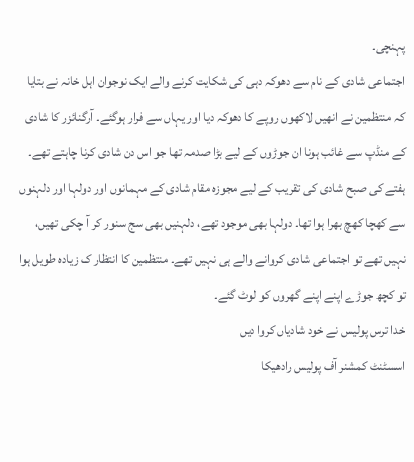پہنچی۔
اجتماعی شادی کے نام سے دھوکہ دہی کی شکایت کرنے والے ایک نوجوان اہل خانہ نے بتایا کہ منتظمین نے انھیں لاکھوں روپے کا دھوکہ دیا اور یہاں سے فرار ہوگئے۔ آرگنائزر کا شادی کے منڈپ سے غائب ہونا ان جوڑوں کے لیے بڑا صدمہ تھا جو اس دن شادی کرنا چاہتے تھے۔
ہفتے کی صبح شادی کی تقریب کے لیے مجوزہ مقام شادی کے مہمانوں اور دولہا اور دلہنوں سے کھچا کھچ بھرا ہوا تھا۔ دولہا بھی موجود تھے، دلہنیں بھی سج سنور کر آ چکی تھیں، نہیں تھے تو اجتماعی شادی کروانے والے ہی نہیں تھے۔ منتظمین کا انتظار ک زیادہ طویل ہوا تو کچھ جوڑے اپنے اپنے گھروں کو لوٹ گئے۔
خدا ترس پولیس نے خود شادیاں کروا دیں
اسسٹنٹ کمشنر آف پولیس رادھیکا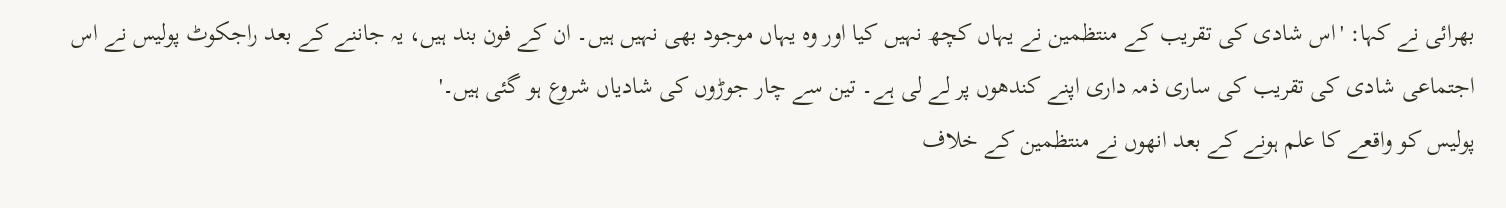بھرائی نے کہا: 'اس شادی کی تقریب کے منتظمین نے یہاں کچھ نہیں کیا اور وہ یہاں موجود بھی نہیں ہیں۔ ان کے فون بند ہیں، یہ جاننے کے بعد راجکوٹ پولیس نے اس اجتماعی شادی کی تقریب کی ساری ذمہ داری اپنے کندھوں پر لے لی ہے۔ تین سے چار جوڑوں کی شادیاں شروع ہو گئی ہیں۔'
پولیس کو واقعے کا علم ہونے کے بعد انھوں نے منتظمین کے خلاف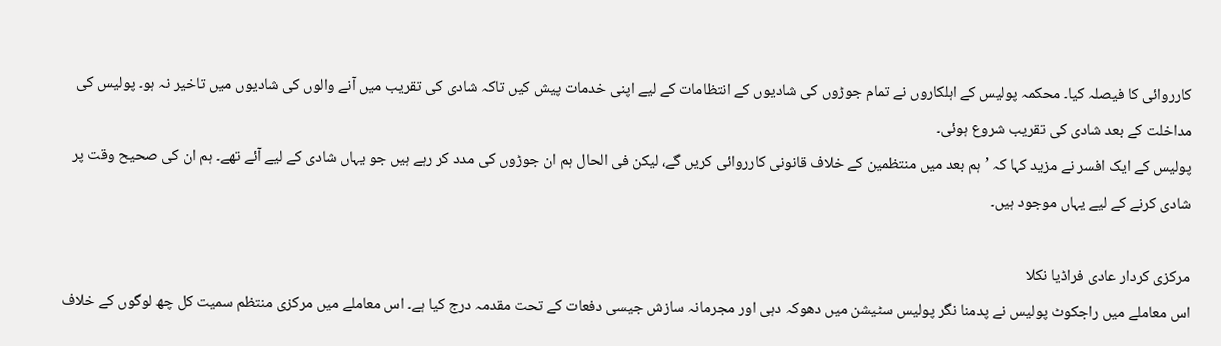کارروائی کا فیصلہ کیا۔ محکمہ پولیس کے اہلکاروں نے تمام جوڑوں کی شادیوں کے انتظامات کے لیے اپنی خدمات پیش کیں تاکہ شادی کی تقریب میں آنے والوں کی شادیوں میں تاخیر نہ ہو۔ پولیس کی مداخلت کے بعد شادی کی تقریب شروع ہوئی۔
پولیس کے ایک افسر نے مزید کہا کہ ’ہم بعد میں منتظمین کے خلاف قانونی کارروائی کریں گے، لیکن فی الحال ہم ان جوڑوں کی مدد کر رہے ہیں جو یہاں شادی کے لیے آئے تھے۔ ہم ان کی صحیح وقت پر شادی کرنے کے لیے یہاں موجود ہیں۔

مرکزی کردار عادی فراڈیا نکلا
اس معاملے میں راجکوٹ پولیس نے پدمنا نگر پولیس سٹیشن میں دھوکہ دہی اور مجرمانہ سازش جیسی دفعات کے تحت مقدمہ درج کیا ہے۔ اس معاملے میں مرکزی منتظم سمیت کل چھ لوگوں کے خلاف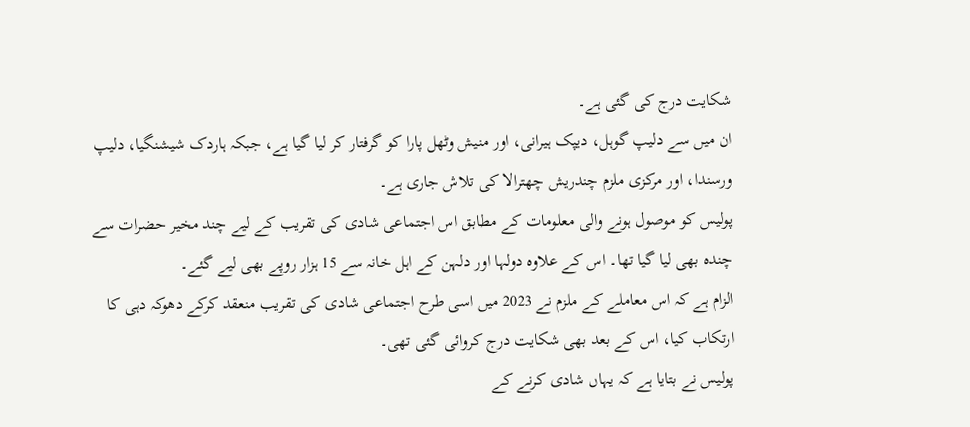شکایت درج کی گئی ہے۔
ان میں سے دلیپ گوہل، دیپک ہیرانی، اور منیش وٹھل پارا کو گرفتار کر لیا گیا ہے، جبکہ ہاردک شیشنگیا، دلیپ ورسندا، اور مرکزی ملزم چندریش چھترالا کی تلاش جاری ہے۔
پولیس کو موصول ہونے والی معلومات کے مطابق اس اجتماعی شادی کی تقریب کے لیے چند مخیر حضرات سے چندہ بھی لیا گیا تھا۔ اس کے علاوہ دولہا اور دلہن کے اہل خانہ سے 15 ہزار روپے بھی لیے گئے۔
الزام ہے کہ اس معاملے کے ملزم نے 2023 میں اسی طرح اجتماعی شادی کی تقریب منعقد کرکے دھوکہ دہی کا ارتکاب کیا، اس کے بعد بھی شکایت درج کروائی گئی تھی۔
پولیس نے بتایا ہے کہ یہاں شادی کرنے کے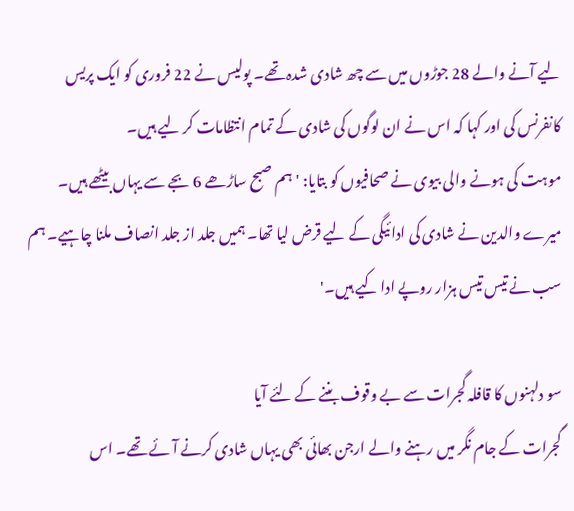لیے آنے والے 28 جوڑوں میں سے چھ شادی شدہ تھے۔ پولیس نے 22 فروری کو ایک پریس کانفرنس کی اور کہا کہ اس نے ان لوگوں کی شادی کے تمام انتظامات کر لیے ہیں۔
موہت کی ہونے والی بیوی نے صحافیوں کو بتایا: 'ہم صبح ساڑھے 6 بجے سے یہاں بیٹھے ہیں۔ میرے والدین نے شادی کی ادائیگی کے لیے قرض لیا تھا۔ ہمیں جلد از جلد انصاف ملنا چاہیے۔ ہم سب نے تیس تیس ہزار روپے ادا کیے ہیں۔'

سو دلہنوں کا قافلہ گجرات سے بے وقوف بننے کے لئے آیا
گجرات کے جام نگر میں رہنے والے ارجن بھائی بھی یہاں شادی کرنے آئے تھے۔ اس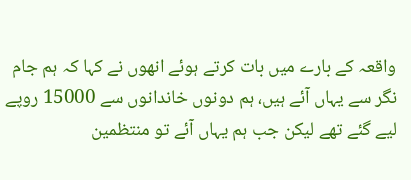واقعہ کے بارے میں بات کرتے ہوئے انھوں نے کہا کہ ہم جام نگر سے یہاں آئے ہیں، ہم دونوں خاندانوں سے 15000 روپے لیے گئے تھے لیکن جب ہم یہاں آئے تو منتظمین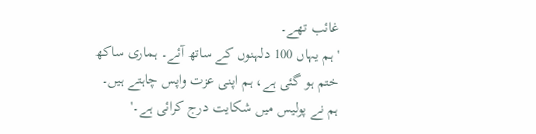غائب تھے۔
'ہم یہاں 100 دلہنوں کے ساتھ آئے۔ ہماری ساکھ ختم ہو گئی ہے، ہم اپنی عزت واپس چاہتے ہیں۔ ہم نے پولیس میں شکایت درج کرائی ہے۔'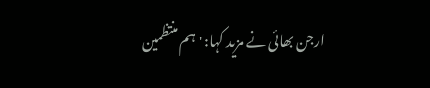ارجن بھائی نے مزید کہا: 'ہم منتظمین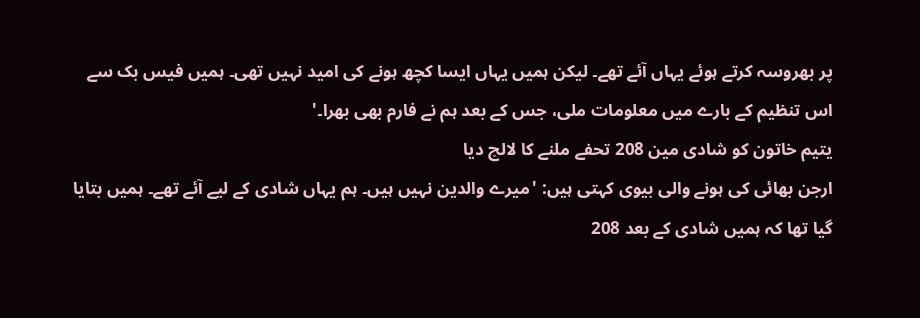پر بھروسہ کرتے ہوئے یہاں آئے تھے۔ لیکن ہمیں یہاں ایسا کچھ ہونے کی امید نہیں تھی۔ ہمیں فیس بک سے اس تنظیم کے بارے میں معلومات ملی، جس کے بعد ہم نے فارم بھی بھرا۔'
یتیم خاتون کو شادی مین 208 تحفے ملنے کا لالچ دیا
ارجن بھائی کی ہونے والی بیوی کہتی ہیں: 'میرے والدین نہیں ہیں۔ ہم یہاں شادی کے لیے آئے تھے۔ ہمیں بتایا گیا تھا کہ ہمیں شادی کے بعد 208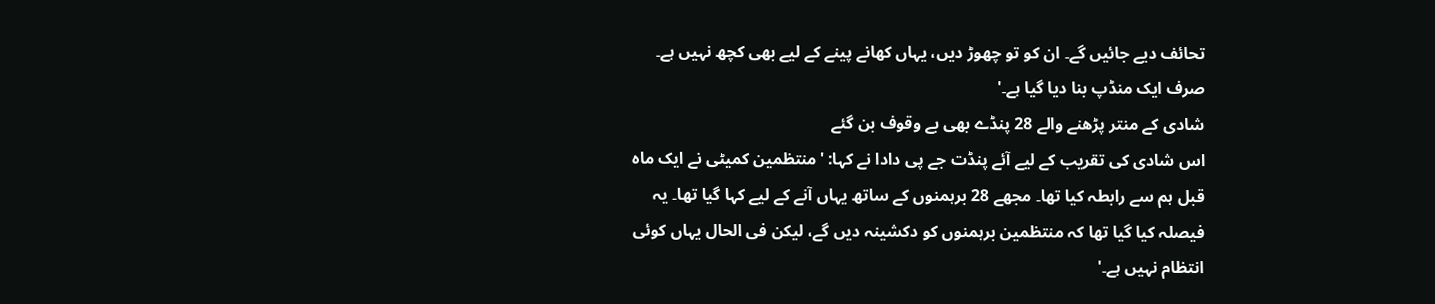تحائف دیے جائیں گے۔ ان کو تو چھوڑ دیں، یہاں کھانے پینے کے لیے بھی کچھ نہیں ہے۔ صرف ایک منڈپ بنا دیا گیا ہے۔'
شادی کے منتر پڑھنے والے 28 پنڈے بھی بے وقوف بن گئے
اس شادی کی تقریب کے لیے آئے پنڈت جے پی دادا نے کہا: 'منتظمین کمیٹی نے ایک ماہ قبل ہم سے رابطہ کیا تھا۔ مجھے 28 برہمنوں کے ساتھ یہاں آنے کے لیے کہا گیا تھا۔ یہ فیصلہ کیا گیا تھا کہ منتظمین برہمنوں کو دکشینہ دیں گے، لیکن فی الحال یہاں کوئی انتظام نہیں ہے۔'